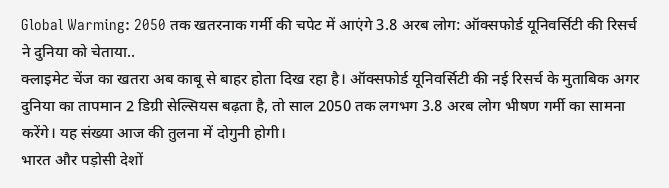Global Warming: 2050 तक खतरनाक गर्मी की चपेट में आएंगे 3.8 अरब लोग: ऑक्सफोर्ड यूनिवर्सिटी की रिसर्च ने दुनिया को चेताया..
क्लाइमेट चेंज का खतरा अब काबू से बाहर होता दिख रहा है। ऑक्सफोर्ड यूनिवर्सिटी की नई रिसर्च के मुताबिक अगर दुनिया का तापमान 2 डिग्री सेल्सियस बढ़ता है, तो साल 2050 तक लगभग 3.8 अरब लोग भीषण गर्मी का सामना करेंगे। यह संख्या आज की तुलना में दोगुनी होगी।
भारत और पड़ोसी देशों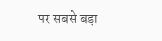पर सबसे बड़ा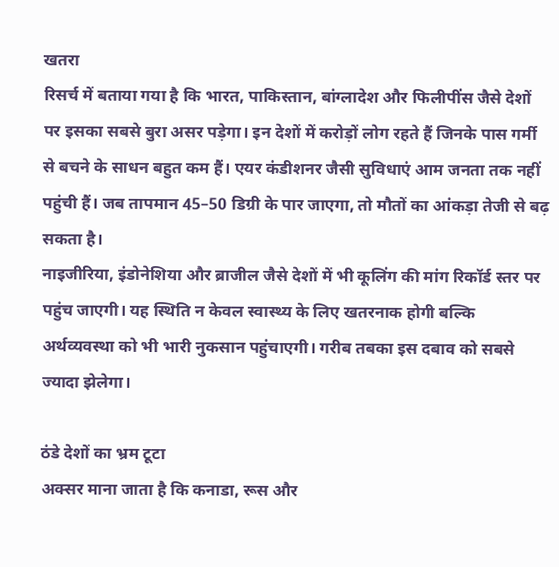खतरा
रिसर्च में बताया गया है कि भारत, पाकिस्तान, बांग्लादेश और फिलीपींस जैसे देशों पर इसका सबसे बुरा असर पड़ेगा। इन देशों में करोड़ों लोग रहते हैं जिनके पास गर्मी से बचने के साधन बहुत कम हैं। एयर कंडीशनर जैसी सुविधाएं आम जनता तक नहीं पहुंची हैं। जब तापमान 45–50 डिग्री के पार जाएगा, तो मौतों का आंकड़ा तेजी से बढ़ सकता है।
नाइजीरिया, इंडोनेशिया और ब्राजील जैसे देशों में भी कूलिंग की मांग रिकॉर्ड स्तर पर पहुंच जाएगी। यह स्थिति न केवल स्वास्थ्य के लिए खतरनाक होगी बल्कि अर्थव्यवस्था को भी भारी नुकसान पहुंचाएगी। गरीब तबका इस दबाव को सबसे ज्यादा झेलेगा।

ठंडे देशों का भ्रम टूटा
अक्सर माना जाता है कि कनाडा, रूस और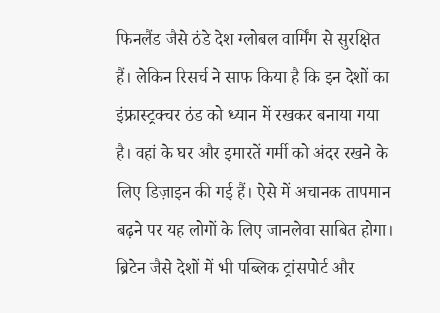फिनलैंड जैसे ठंडे देश ग्लोबल वार्मिंग से सुरक्षित हैं। लेकिन रिसर्च ने साफ किया है कि इन देशों का इंफ्रास्ट्रक्चर ठंड को ध्यान में रखकर बनाया गया है। वहां के घर और इमारतें गर्मी को अंदर रखने के लिए डिज़ाइन की गई हैं। ऐसे में अचानक तापमान बढ़ने पर यह लोगों के लिए जानलेवा साबित होगा।
ब्रिटेन जैसे देशों में भी पब्लिक ट्रांसपोर्ट और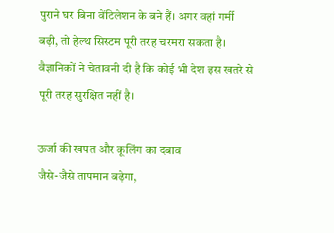पुराने घर बिना वेंटिलेशन के बने हैं। अगर वहां गर्मी बढ़ी, तो हेल्थ सिस्टम पूरी तरह चरमरा सकता है। वैज्ञानिकों ने चेतावनी दी है कि कोई भी देश इस खतरे से पूरी तरह सुरक्षित नहीं है।

ऊर्जा की खपत और कूलिंग का दबाव
जैसे-जैसे तापमान बढ़ेगा,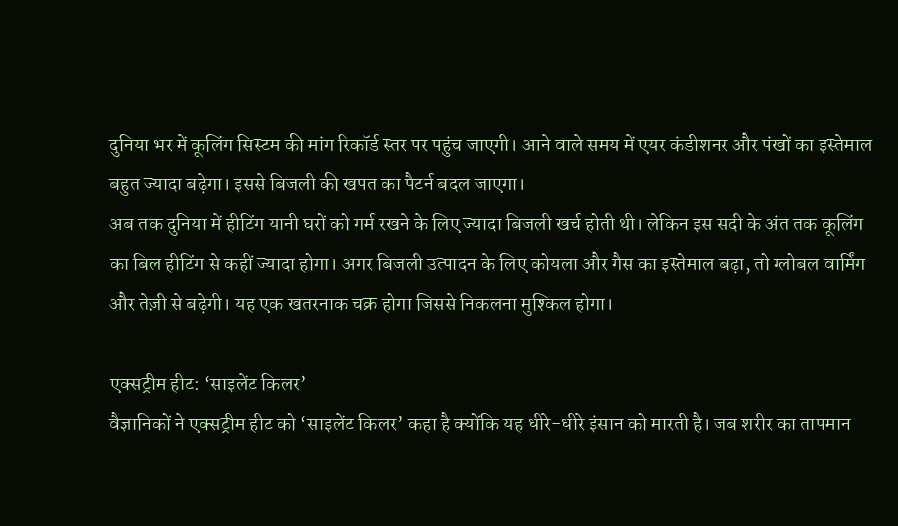दुनिया भर में कूलिंग सिस्टम की मांग रिकॉर्ड स्तर पर पहुंच जाएगी। आने वाले समय में एयर कंडीशनर और पंखों का इस्तेमाल बहुत ज्यादा बढ़ेगा। इससे बिजली की खपत का पैटर्न बदल जाएगा।
अब तक दुनिया में हीटिंग यानी घरों को गर्म रखने के लिए ज्यादा बिजली खर्च होती थी। लेकिन इस सदी के अंत तक कूलिंग का बिल हीटिंग से कहीं ज्यादा होगा। अगर बिजली उत्पादन के लिए कोयला और गैस का इस्तेमाल बढ़ा, तो ग्लोबल वार्मिंग और तेज़ी से बढ़ेगी। यह एक खतरनाक चक्र होगा जिससे निकलना मुश्किल होगा।

एक्सट्रीम हीट: ‘साइलेंट किलर’
वैज्ञानिकों ने एक्सट्रीम हीट को ‘साइलेंट किलर’ कहा है क्योंकि यह धीरे-धीरे इंसान को मारती है। जब शरीर का तापमान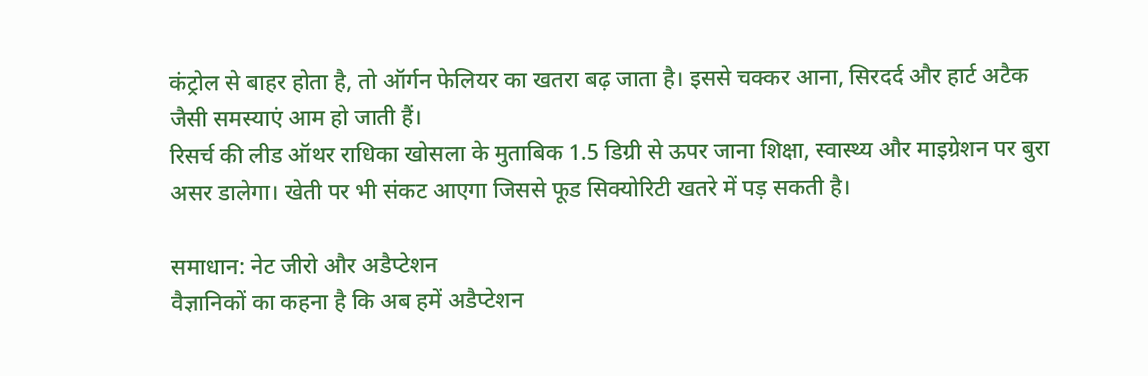कंट्रोल से बाहर होता है, तो ऑर्गन फेलियर का खतरा बढ़ जाता है। इससे चक्कर आना, सिरदर्द और हार्ट अटैक जैसी समस्याएं आम हो जाती हैं।
रिसर्च की लीड ऑथर राधिका खोसला के मुताबिक 1.5 डिग्री से ऊपर जाना शिक्षा, स्वास्थ्य और माइग्रेशन पर बुरा असर डालेगा। खेती पर भी संकट आएगा जिससे फूड सिक्योरिटी खतरे में पड़ सकती है।

समाधान: नेट जीरो और अडैप्टेशन
वैज्ञानिकों का कहना है कि अब हमें अडैप्टेशन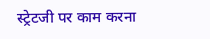स्ट्रेटजी पर काम करना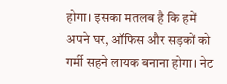होगा। इसका मतलब है कि हमें अपने घर, ऑफिस और सड़कों को गर्मी सहने लायक बनाना होगा। नेट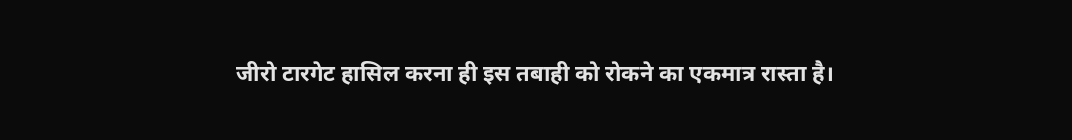जीरो टारगेट हासिल करना ही इस तबाही को रोकने का एकमात्र रास्ता है।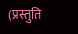(प्रस्तुति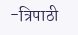-त्रिपाठी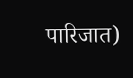पारिजात)